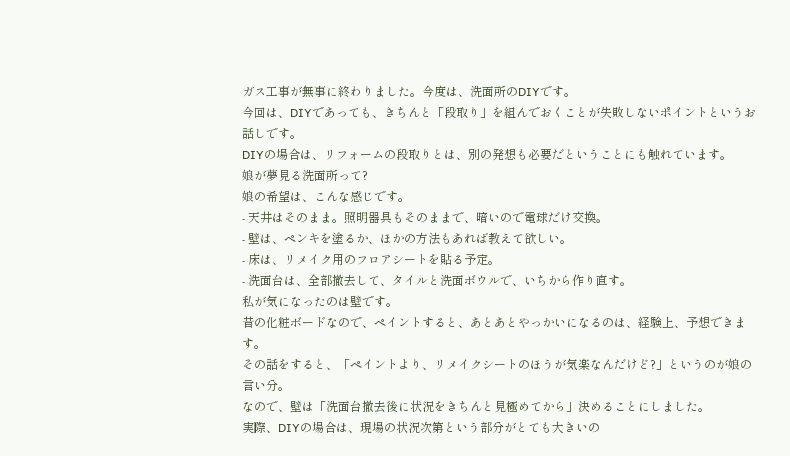ガス工事が無事に終わりました。今度は、洗面所のDIYです。
今回は、DIYであっても、きちんと「段取り」を組んでおくことが失敗しないポイントというお話しです。
DIYの場合は、リフォームの段取りとは、別の発想も必要だということにも触れています。
娘が夢見る洗面所って?
娘の希望は、こんな感じです。
- 天井はそのまま。照明器具もそのままで、暗いので電球だけ交換。
- 壁は、ペンキを塗るか、ほかの方法もあれば教えて欲しい。
- 床は、リメイク用のフロアシートを貼る予定。
- 洗面台は、全部撤去して、タイルと洗面ボウルで、いちから作り直す。
私が気になったのは壁です。
昔の化粧ボードなので、ペイントすると、あとあとやっかいになるのは、経験上、予想できます。
その話をすると、「ペイントより、リメイクシートのほうが気楽なんだけど?」というのが娘の言い分。
なので、壁は「洗面台撤去後に状況をきちんと見極めてから」決めることにしました。
実際、DIYの場合は、現場の状況次第という部分がとても大きいの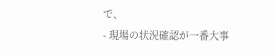で、
- 現場の状況確認が一番大事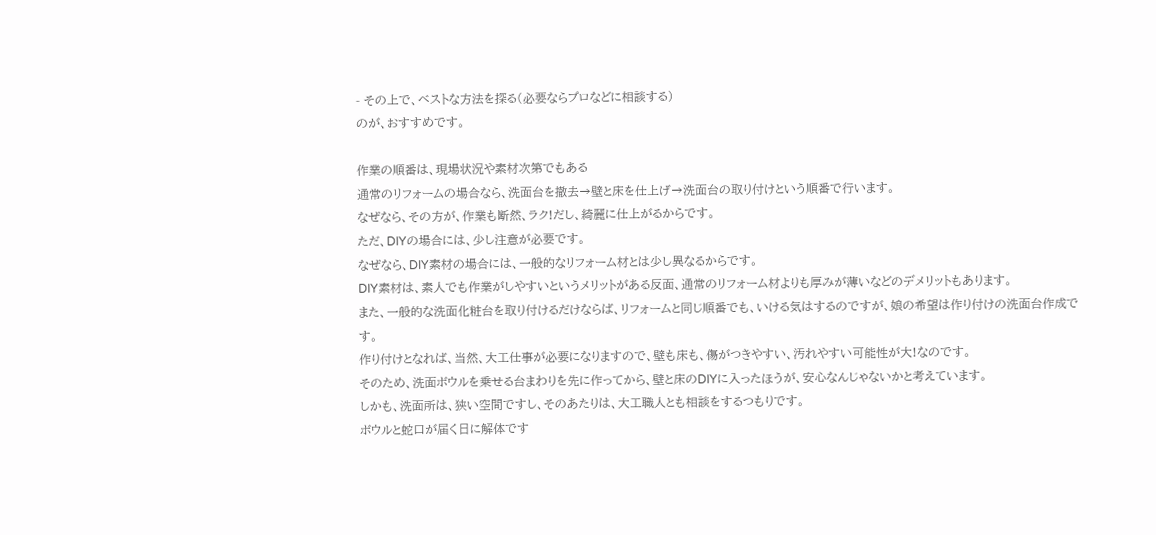- その上で、ベストな方法を探る(必要ならプロなどに相談する)
のが、おすすめです。

作業の順番は、現場状況や素材次第でもある
通常のリフォームの場合なら、洗面台を撤去→壁と床を仕上げ→洗面台の取り付けという順番で行います。
なぜなら、その方が、作業も断然、ラク!だし、綺麗に仕上がるからです。
ただ、DIYの場合には、少し注意が必要です。
なぜなら、DIY素材の場合には、一般的なリフォーム材とは少し異なるからです。
DIY素材は、素人でも作業がしやすいというメリットがある反面、通常のリフォーム材よりも厚みが薄いなどのデメリットもあります。
また、一般的な洗面化粧台を取り付けるだけならば、リフォームと同じ順番でも、いける気はするのですが、娘の希望は作り付けの洗面台作成です。
作り付けとなれば、当然、大工仕事が必要になりますので、壁も床も、傷がつきやすい、汚れやすい可能性が大!なのです。
そのため、洗面ボウルを乗せる台まわりを先に作ってから、壁と床のDIYに入ったほうが、安心なんじゃないかと考えています。
しかも、洗面所は、狭い空間ですし、そのあたりは、大工職人とも相談をするつもりです。
ボウルと蛇口が届く日に解体です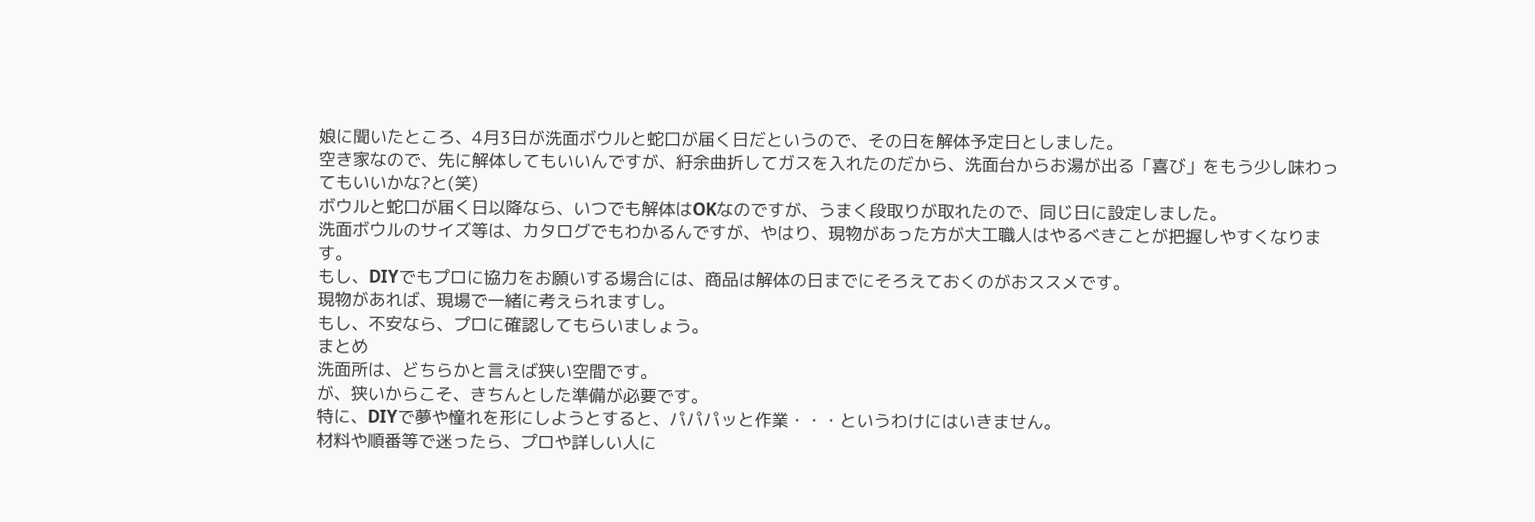娘に聞いたところ、4月3日が洗面ボウルと蛇口が届く日だというので、その日を解体予定日としました。
空き家なので、先に解体してもいいんですが、紆余曲折してガスを入れたのだから、洗面台からお湯が出る「喜び」をもう少し味わってもいいかな?と(笑)
ボウルと蛇口が届く日以降なら、いつでも解体はOKなのですが、うまく段取りが取れたので、同じ日に設定しました。
洗面ボウルのサイズ等は、カタログでもわかるんですが、やはり、現物があった方が大工職人はやるべきことが把握しやすくなります。
もし、DIYでもプロに協力をお願いする場合には、商品は解体の日までにそろえておくのがおススメです。
現物があれば、現場で一緒に考えられますし。
もし、不安なら、プロに確認してもらいましょう。
まとめ
洗面所は、どちらかと言えば狭い空間です。
が、狭いからこそ、きちんとした準備が必要です。
特に、DIYで夢や憧れを形にしようとすると、パパパッと作業・・・というわけにはいきません。
材料や順番等で迷ったら、プロや詳しい人に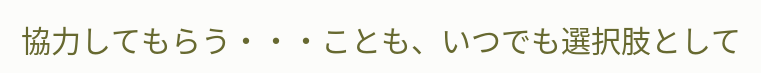協力してもらう・・・ことも、いつでも選択肢として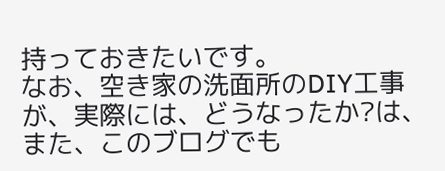持っておきたいです。
なお、空き家の洗面所のDIY工事が、実際には、どうなったか?は、また、このブログでも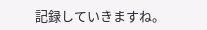記録していきますね。